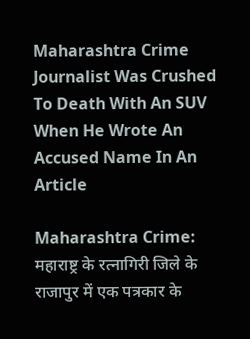Maharashtra Crime Journalist Was Crushed To Death With An SUV When He Wrote An Accused Name In An Article

Maharashtra Crime: महाराष्ट्र के रत्नागिरी जिले के राजापुर में एक पत्रकार के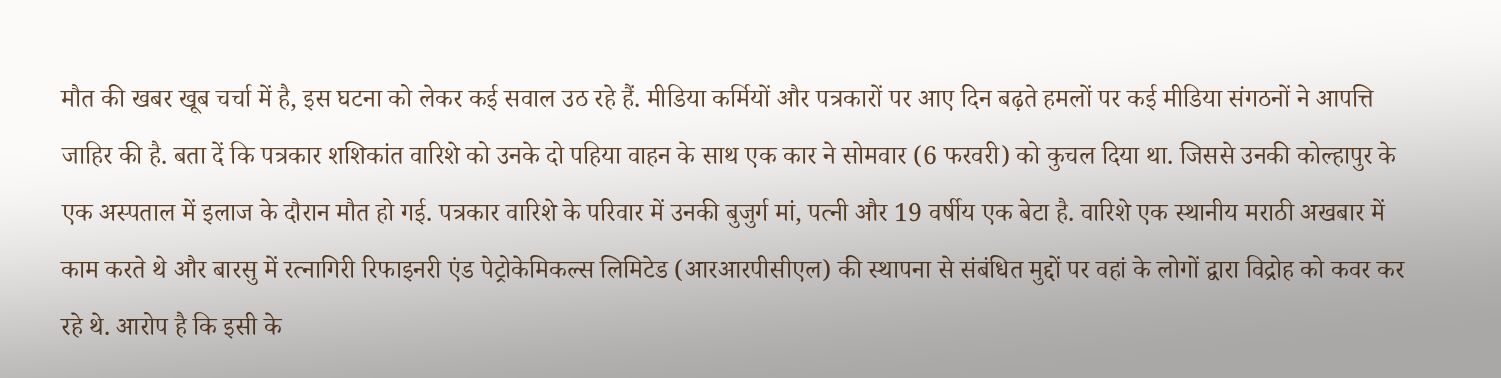मौत की खबर खूब चर्चा में है, इस घटना को लेकर कई सवाल उठ रहे हैं. मीडिया कर्मियों और पत्रकारों पर आए दिन बढ़ते हमलों पर कई मीडिया संगठनों ने आपत्ति जाहिर की है. बता दें कि पत्रकार शशिकांत वारिशे को उनके दो पहिया वाहन के साथ एक कार ने सोमवार (6 फरवरी) को कुचल दिया था. जिससे उनकी कोल्हापुर के एक अस्पताल में इलाज के दौरान मौत हो गई. पत्रकार वारिशे के परिवार में उनकी बुजुर्ग मां, पत्नी और 19 वर्षीय एक बेटा है. वारिशे एक स्थानीय मराठी अखबार में काम करते थे और बारसु में रत्नागिरी रिफाइनरी एंड पेट्रोकेमिकल्स लिमिटेड (आरआरपीसीएल) की स्थापना से संबंधित मुद्दों पर वहां के लोगों द्वारा विद्रोह को कवर कर रहे थे. आरोप है कि इसी के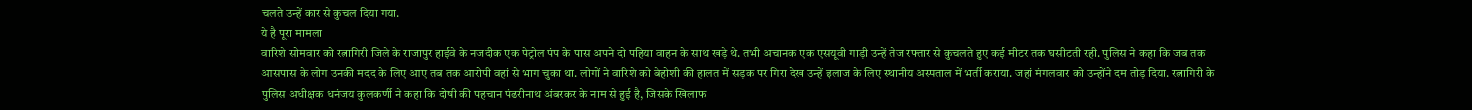चलते उन्हें कार से कुचल दिया गया.
ये है पूरा मामला
वारिशे सोमवार को रत्नागिरी जिले के राजापुर हाईवे के नजदीक एक पेट्रोल पंप के पास अपने दो पहिया वाहन के साथ खड़े थे. तभी अचानक एक एसयूवी गाड़ी उन्हें तेज रफ्तार से कुचलते हुए कई मीटर तक घसीटती रही. पुलिस ने कहा कि जब तक आसपास के लोग उनकी मदद के लिए आए तब तक आरोपी वहां से भाग चुका था. लोगों ने वारिशे को बेहोशी की हालत में सड़क पर गिरा देख उन्हें इलाज के लिए स्थानीय अस्पताल में भर्ती कराया. जहां मंगलवार को उन्होंने दम तोड़ दिया. रत्नागिरी के पुलिस अधीक्षक धनंजय कुलकर्णी ने कहा कि दोषी की पहचान पंढरीनाथ अंबरकर के नाम से हुई है, जिसके खिलाफ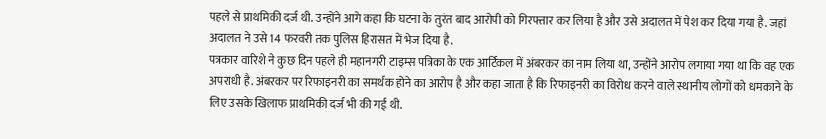पहले से प्राथमिकी दर्ज थी. उन्होंने आगे कहा कि घटना के तुरंत बाद आरोपी को गिरफ्तार कर लिया है और उसे अदालत में पेश कर दिया गया है. जहां अदालत ने उसे 14 फरवरी तक पुलिस हिरासत में भेज दिया है.
पत्रकार वारिशे ने कुछ दिन पहले ही महानगरी टाइम्स पत्रिका के एक आर्टिकल में अंबरकर का नाम लिया था, उन्होंने आरोप लगाया गया था कि वह एक अपराधी है. अंबरकर पर रिफाइनरी का समर्थक होने का आरोप है और कहा जाता है कि रिफाइनरी का विरोध करने वाले स्थानीय लोगों को धमकाने के लिए उसके खिलाफ प्राथमिकी दर्ज भी की गई थी.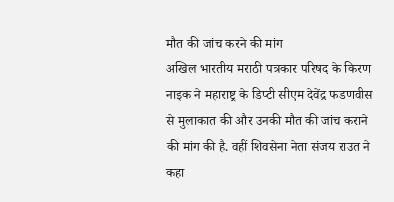मौत की जांच करने की मांग
अखिल भारतीय मराठी पत्रकार परिषद के किरण नाइक ने महाराष्ट्र के डिप्टी सीएम देवेंद्र फडणवीस से मुलाकात की और उनकी मौत की जांच कराने की मांग की है. वहीं शिवसेना नेता संजय राउत ने कहा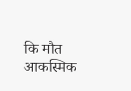कि मौत आकस्मिक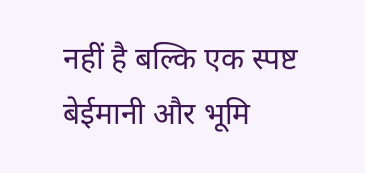नहीं है बल्कि एक स्पष्ट बेईमानी और भूमि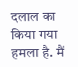दलाल का किया गया हमला है. मैं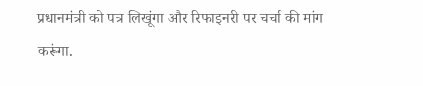प्रधानमंत्री को पत्र लिखूंगा और रिफाइनरी पर चर्चा की मांग करूंगा.